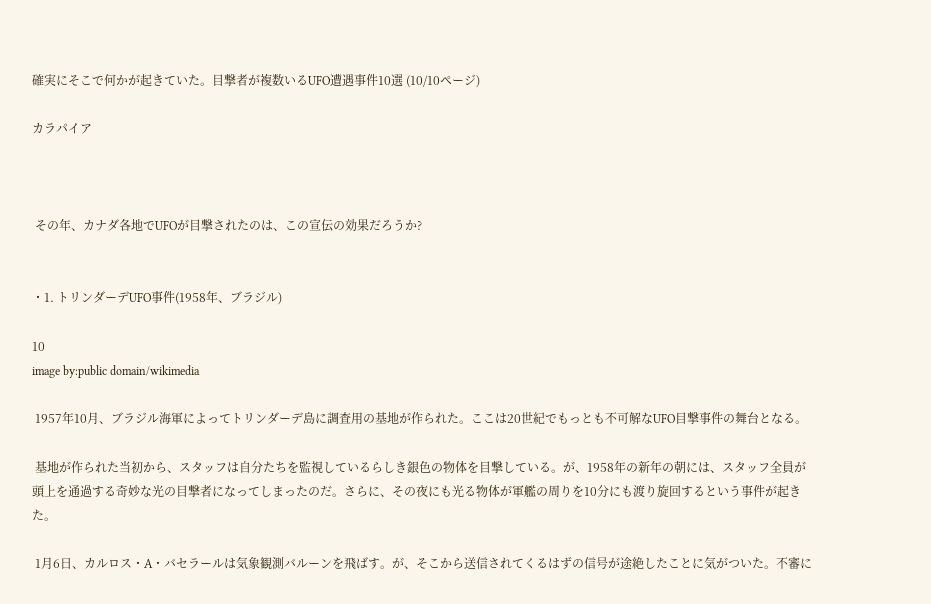確実にそこで何かが起きていた。目撃者が複数いるUFO遭遇事件10選 (10/10ページ)

カラパイア



 その年、カナダ各地でUFOが目撃されたのは、この宣伝の効果だろうか?


・1. トリンダーデUFO事件(1958年、ブラジル)

10
image by:public domain/wikimedia

 1957年10月、ブラジル海軍によってトリンダーデ島に調査用の基地が作られた。ここは20世紀でもっとも不可解なUFO目撃事件の舞台となる。

 基地が作られた当初から、スタッフは自分たちを監視しているらしき銀色の物体を目撃している。が、1958年の新年の朝には、スタッフ全員が頭上を通過する奇妙な光の目撃者になってしまったのだ。さらに、その夜にも光る物体が軍艦の周りを10分にも渡り旋回するという事件が起きた。

 1月6日、カルロス・A・バセラールは気象観測バルーンを飛ばす。が、そこから送信されてくるはずの信号が途絶したことに気がついた。不審に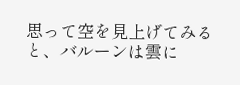思って空を見上げてみると、バルーンは雲に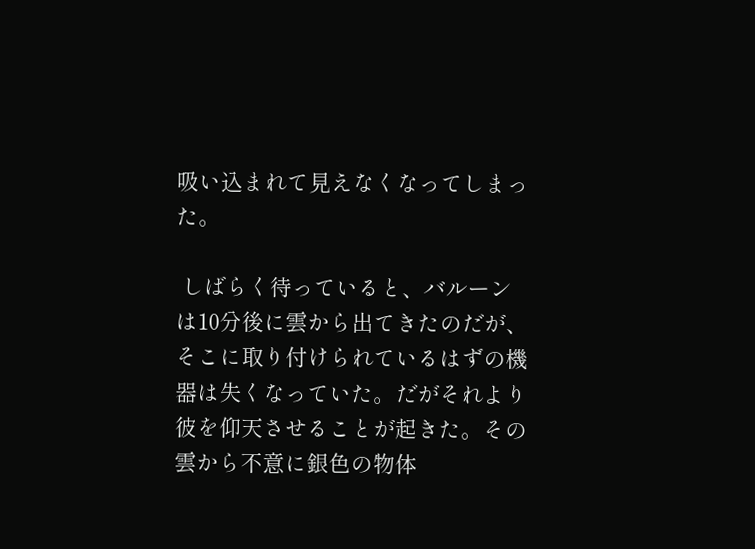吸い込まれて見えなくなってしまった。

 しばらく待っていると、バルーンは10分後に雲から出てきたのだが、そこに取り付けられているはずの機器は失くなっていた。だがそれより彼を仰天させることが起きた。その雲から不意に銀色の物体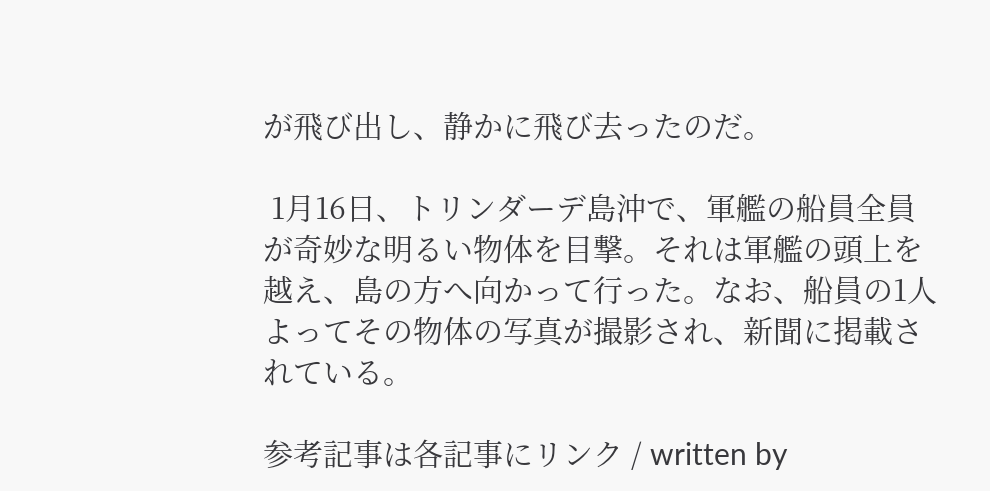が飛び出し、静かに飛び去ったのだ。

 1月16日、トリンダーデ島沖で、軍艦の船員全員が奇妙な明るい物体を目撃。それは軍艦の頭上を越え、島の方へ向かって行った。なお、船員の1人よってその物体の写真が撮影され、新聞に掲載されている。

参考記事は各記事にリンク / written by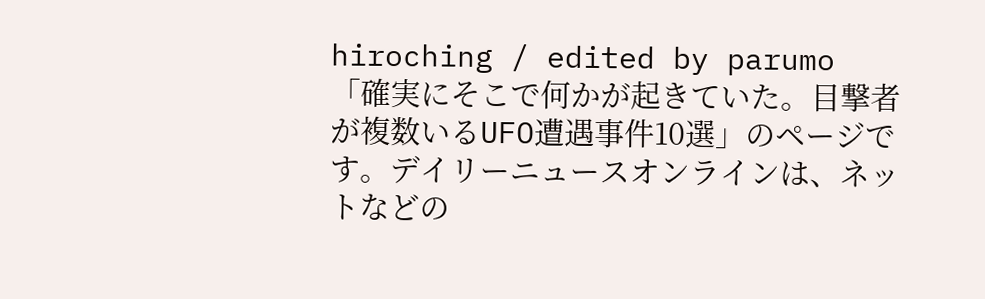hiroching / edited by parumo
「確実にそこで何かが起きていた。目撃者が複数いるUFO遭遇事件10選」のページです。デイリーニュースオンラインは、ネットなどの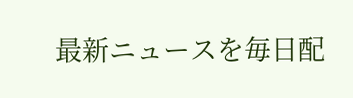最新ニュースを毎日配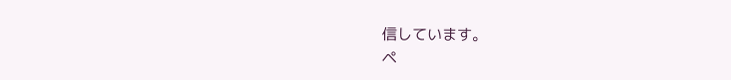信しています。
ペ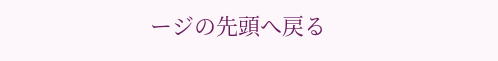ージの先頭へ戻る